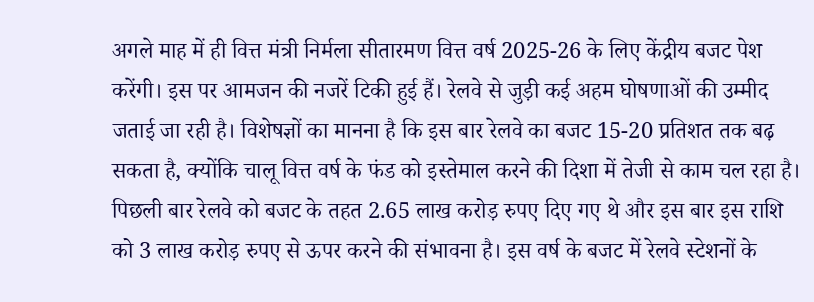अगले माह में ही वित्त मंत्री निर्मला सीतारमण वित्त वर्ष 2025-26 के लिए केंद्रीय बजट पेश करेंगी। इस पर आमजन की नजरें टिकी हुई हैं। रेलवे से जुड़ी कई अहम घोषणाओं की उम्मीद जताई जा रही है। विशेषज्ञों का मानना है कि इस बार रेलवे का बजट 15-20 प्रतिशत तक बढ़ सकता है, क्योंकि चालू वित्त वर्ष के फंड को इस्तेमाल करने की दिशा में तेजी से काम चल रहा है। पिछली बार रेलवे को बजट के तहत 2.65 लाख करोड़ रुपए दिए गए थे और इस बार इस राशि को 3 लाख करोड़ रुपए से ऊपर करने की संभावना है। इस वर्ष के बजट में रेलवे स्टेशनों के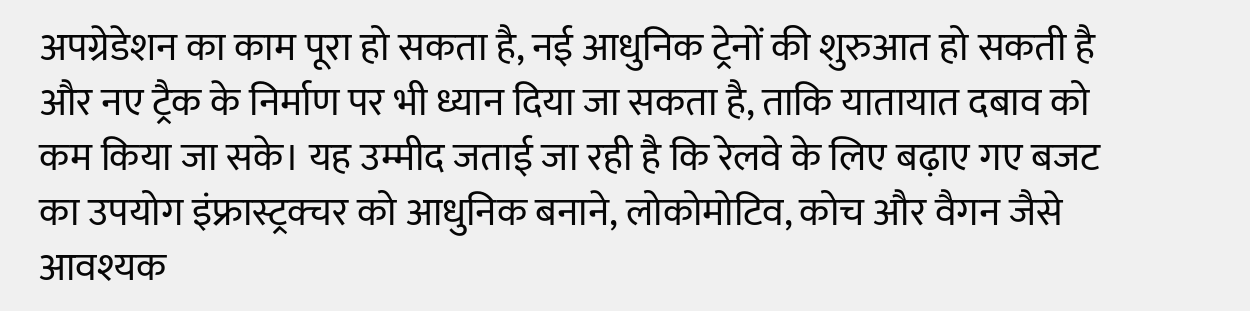अपग्रेडेशन का काम पूरा हो सकता है, नई आधुनिक ट्रेनों की शुरुआत हो सकती है और नए ट्रैक के निर्माण पर भी ध्यान दिया जा सकता है, ताकि यातायात दबाव को कम किया जा सके। यह उम्मीद जताई जा रही है कि रेलवे के लिए बढ़ाए गए बजट का उपयोग इंफ्रास्ट्रक्चर को आधुनिक बनाने, लोकोमोटिव, कोच और वैगन जैसे आवश्यक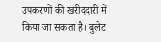उपकरणों की खरीददारी में किया जा सकता है। बुलेट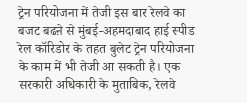ट्रेन परियोजना में तेजी इस बार रेलवे का बजट बढऩे से मुंबई-अहमदाबाद हाई स्पीड रेल कॉरिडोर के तहत बुलेट ट्रेन परियोजना के काम में भी तेजी आ सकती है। एक सरकारी अधिकारी के मुताबिक, रेलवे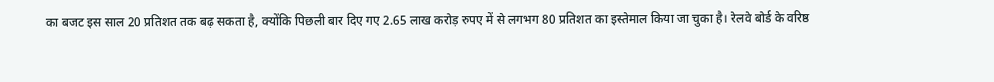का बजट इस साल 20 प्रतिशत तक बढ़ सकता है, क्योंकि पिछली बार दिए गए 2.65 लाख करोड़ रुपए में से लगभग 80 प्रतिशत का इस्तेमाल किया जा चुका है। रेलवे बोर्ड के वरिष्ठ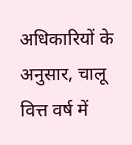अधिकारियों के अनुसार, चालू वित्त वर्ष में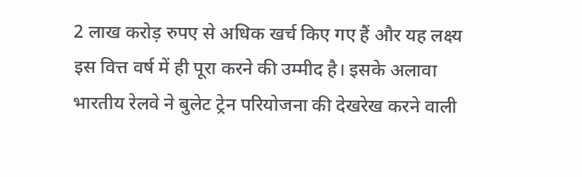2 लाख करोड़ रुपए से अधिक खर्च किए गए हैं और यह लक्ष्य इस वित्त वर्ष में ही पूरा करने की उम्मीद है। इसके अलावा भारतीय रेलवे ने बुलेट ट्रेन परियोजना की देखरेख करने वाली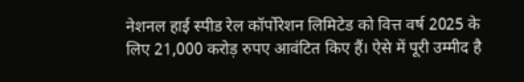नेशनल हाई स्पीड रेल कॉर्पोरेशन लिमिटेड को वित्त वर्ष 2025 के लिए 21,000 करोड़ रुपए आवंटित किए हैं। ऐसे में पूरी उम्मीद है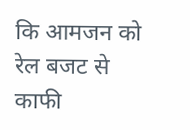कि आमजन को रेल बजट से काफी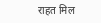राहत मिल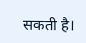सकती है।